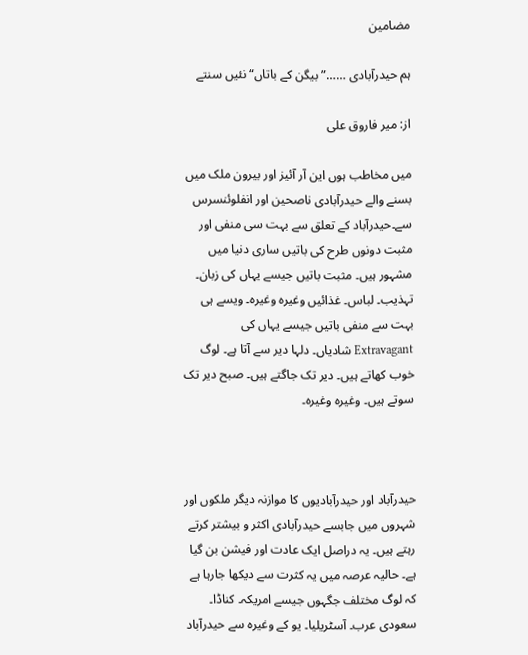مضامین

ہم حیدرآبادی ……”بیگن کے باتاں“ نئیں سنتے

از: میر فاروق علی

میں مخاطب ہوں این آر آئیز اور بیرون ملک میں بسنے والے حیدرآبادی ناصحین اور انفلوئنسرس سے۔حیدرآباد کے تعلق سے بہت سی منفی اور مثبت دونوں طرح کی باتیں ساری دنیا میں مشہور ہیں۔ مثبت باتیں جیسے یہاں کی زبان۔ تہذیب۔ لباس۔ غذائیں وغیرہ وغیرہ۔ ویسے ہی بہت سے منفی باتیں جیسے یہاں کی Extravagant شادیاں۔ دلہا دیر سے آتا ہے۔ لوگ خوب کھاتے ہیں۔ دیر تک جاگتے ہیں۔ صبح دیر تک سوتے ہیں۔ وغیرہ وغیرہ۔



حیدرآباد اور حیدرآبادیوں کا موازنہ دیگر ملکوں اور شہروں میں جابسے حیدرآبادی اکثر و بیشتر کرتے رہتے ہیں۔ یہ دراصل ایک عادت اور فیشن بن گیا ہے۔ حالیہ عرصہ میں یہ کثرت سے دیکھا جارہا ہے کہ لوگ مختلف جگہوں جیسے امریکہ۔ کناڈا۔ سعودی عرب۔ آسٹریلیا۔ یو کے وغیرہ سے حیدرآباد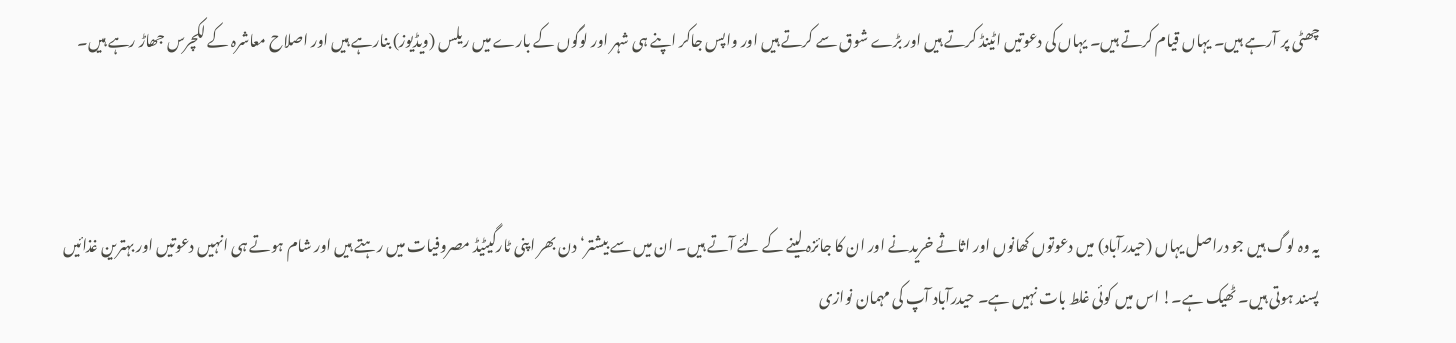چھٹی پر آرہے ہیں۔ یہاں قیام کرتے ہیں۔ یہاں کی دعوتیں اٹینڈ کرتے ہیں اور بڑے شوق سے کرتے ہیں اور واپس جاکر اپنے ہی شہر اور لوگوں کے بارے میں ریلس (ویڈیوز) بنارہے ہیں اور اصلاح معاشرہ کے لکچرس جھاڑ رہے ہیں۔



یہ وہ لوگ ہیں جو دراصل یہاں (حیدرآباد) میں دعوتوں کھانوں اور اثاثے خریدنے اور ان کا جائزہ لینے کے لئے آتے ہیں۔ ان میں سے بیشتر‘دن بھر اپنی ٹارگیٹیڈ مصروفیات میں رہتے ہیں اور شام ہوتے ہی انہیں دعوتیں اور بہترین غذائیں پسند ہوتی ہیں۔ ٹھیک ہے۔! اس میں کوئی غلط بات نہیں ہے۔ حیدرآباد آپ کی مہمان نوازی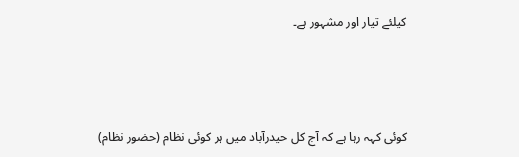کیلئے تیار اور مشہور ہے۔



کوئی کہہ رہا ہے کہ آج کل حیدرآباد میں ہر کوئی نظام (حضور نظام)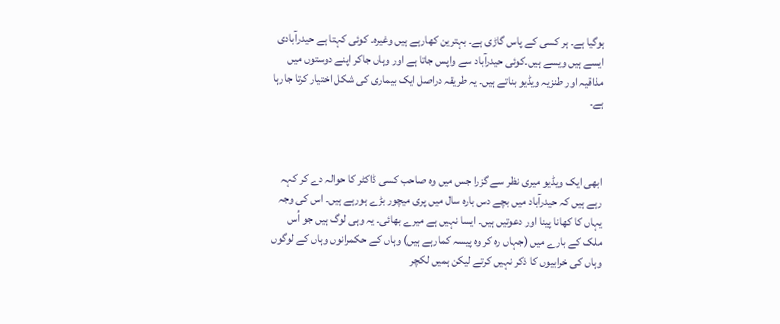ہوگیا ہے۔ ہر کسی کے پاس گاڑی ہے۔ بہترین کھارہے ہیں وغیرہ۔ کوئی کہتا ہے حیدرآبادی ایسے ہیں ویسے ہیں۔کوئی حیدرآباد سے واپس جاتا ہے اور وہاں جاکر اپنے دوستوں میں مذاقیہ اور طنزیہ ویڈیو بناتے ہیں۔ یہ طریقہ دراصل ایک بیماری کی شکل اختیار کرتا جارہا ہے۔



ابھی ایک ویڈیو میری نظر سے گزرا جس میں وہ صاحب کسی ڈاکٹر کا حوالہ دے کر کہہ رہے ہیں کہ حیدرآباد میں بچے دس بارہ سال میں پری میچور بڑے ہورہے ہیں۔ اس کی وجہ یہاں کا کھانا پینا اور دعوتیں ہیں۔ ایسا نہیں ہے میرے بھائی۔ یہ وہی لوگ ہیں جو اُس ملک کے بارے میں (جہاں رہ کر وہ پیسہ کمارہے ہیں) وہاں کے حکمرانوں وہاں کے لوگوں وہاں کی خرابیوں کا ذکر نہیں کرتے لیکن ہمیں لکچر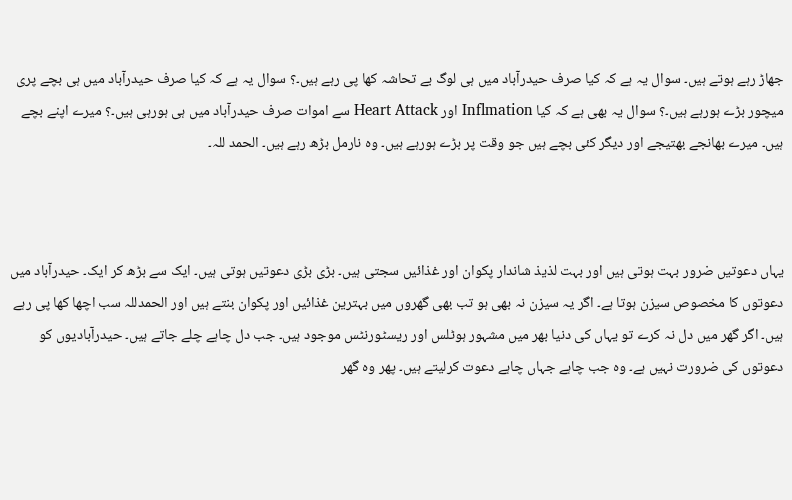جھاڑ رہے ہوتے ہیں۔ سوال یہ ہے کہ کیا صرف حیدرآباد میں ہی لوگ بے تحاشہ کھا پی رہے ہیں۔؟ سوال یہ ہے کہ کیا صرف حیدرآباد میں ہی بچے پری میچور بڑے ہورہے ہیں۔؟ سوال یہ بھی ہے کہ کیا Inflmation اور Heart Attack سے اموات صرف حیدرآباد میں ہی ہورہی ہیں۔؟ میرے اپنے بچے ہیں۔ میرے بھانجے بھتیجے اور دیگر کئی بچے ہیں جو وقت پر بڑے ہورہے ہیں۔ وہ نارمل بڑھ رہے ہیں۔ الحمد للہ۔



یہاں دعوتیں ضرور بہت ہوتی ہیں اور بہت لذیذ شاندار پکوان اور غذائیں سجتی ہیں۔ بڑی بڑی دعوتیں ہوتی ہیں۔ ایک سے بڑھ کر ایک۔ حیدرآباد میں دعوتوں کا مخصوص سیزن ہوتا ہے۔ اگر یہ سیزن نہ بھی ہو تب بھی گھروں میں بہترین غذائیں اور پکوان بنتے ہیں اور الحمدللہ سب اچھا کھا پی رہے ہیں۔ اگر گھر میں دل نہ کرے تو یہاں کی دنیا بھر میں مشہور ہوٹلس اور ریسٹورنٹس موجود ہیں۔ جب دل چاہے چلے جاتے ہیں۔ حیدرآبادیوں کو دعوتوں کی ضرورت نہیں ہے۔ وہ جب چاہے جہاں چاہے دعوت کرلیتے ہیں۔ پھر وہ گھر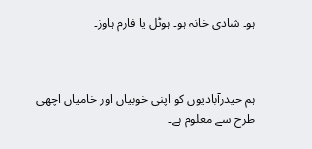ہو۔ شادی خانہ ہو۔ ہوٹل یا فارم ہاوز۔



ہم حیدرآبادیوں کو اپنی خوبیاں اور خامیاں اچھی طرح سے معلوم ہے۔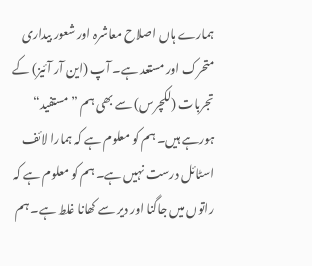ہمارے ہاں اصلاح معاشرہ اور شعور بیداری متحرک اور مستعد ہے۔ آپ (این آر آئیز) کے تجربات (لکچرس) سے بھی ہم ”مستفید“ ہورہے ہیں۔ ہم کو معلوم ہے کہ ہمارا لائف اسٹائل درست نہیں ہے۔ ہم کو معلوم ہے کہ راتوں میں جاگنا اور دیر سے کھانا غلط ہے۔ ہم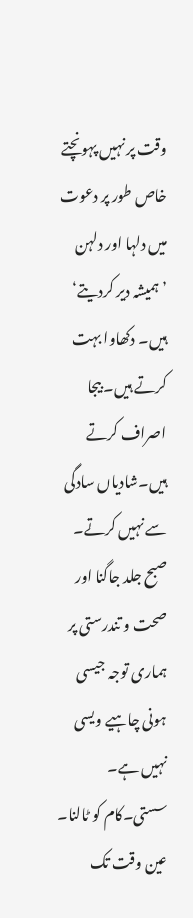وقت پر نہیں پہونچتے خاص طور پر دعوت میں دلہا اور دلہن ’ہمیشہ دیر کردیتے‘ ہیں۔ دکھاوا بہت کرتے ہیں۔ بیجا اصراف کرتے ہیں۔شادیاں سادگی سے نہیں کرتے۔ صبح جلد جاگنا اور صحت و تندرستی پر ہماری توجہ جیسی ہونی چاہیے ویسی نہیں ہے۔ سستی۔کام کو ٹالنا۔ عین وقت تک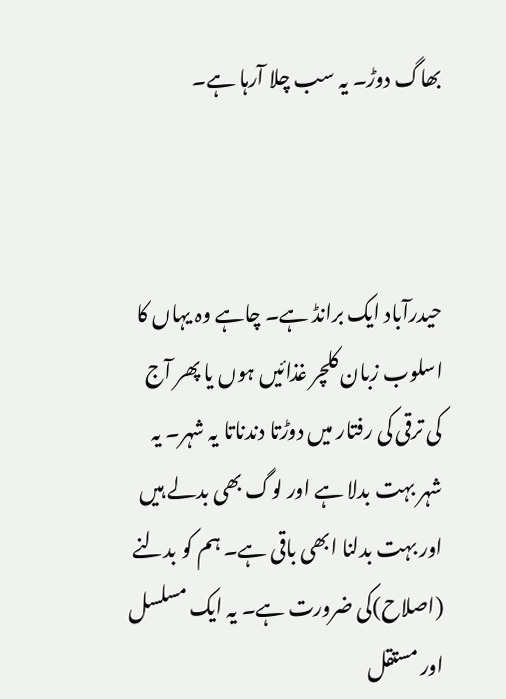بھاگ دوڑ۔ یہ سب چلا آرہا ہے۔



حیدرآباد ایک برانڈ ہے۔ چاہے وہ یہاں کا اسلوب زبان کلچر غذائیں ہوں یا پھر آج کی ترقی کی رفتار میں دوڑتا دندناتا یہ شہر۔ یہ شہر بہت بدلا ہے اور لوگ بھی بدلے ہیں اور بہت بدلنا ابھی باقی ہے۔ ہم کو بدلنے (اصلاح)کی ضرورت ہے۔ یہ ایک مسلسل اور مستقل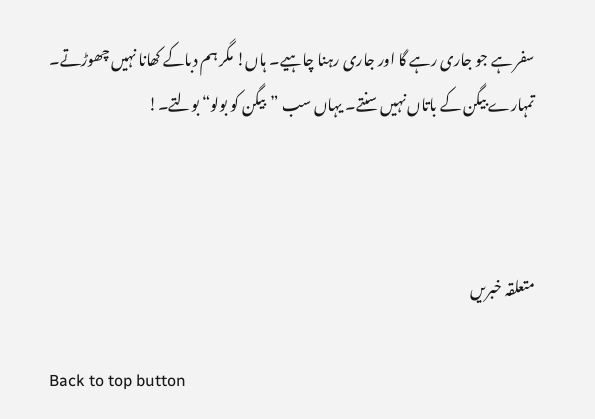سفر ہے جو جاری رہے گا اور جاری رہنا چاہیے۔ ہاں! مگر ہم دباکے کھانا نہیں چھوڑتے۔ تمہارے بیگن کے باتاں نہیں سنتے۔ یہاں سب ”بیگن کو بولو“ بولتے۔!



متعلقہ خبریں

Back to top button